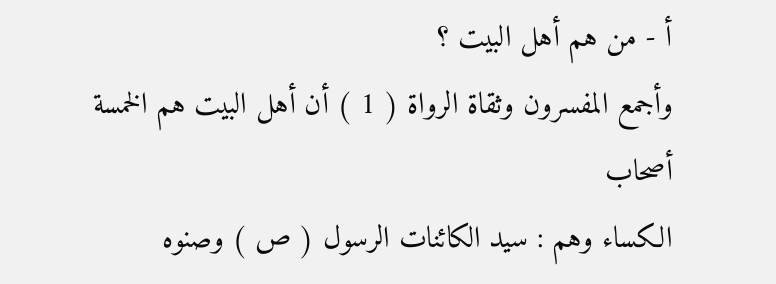أ - من هم أهل البيت ؟
وأجمع المفسرون وثقاة الرواة ( 1 ) أن أهل البيت هم الخمسة أصحاب
الكساء وهم : سيد الكائنات الرسول ( ص ) وصنوه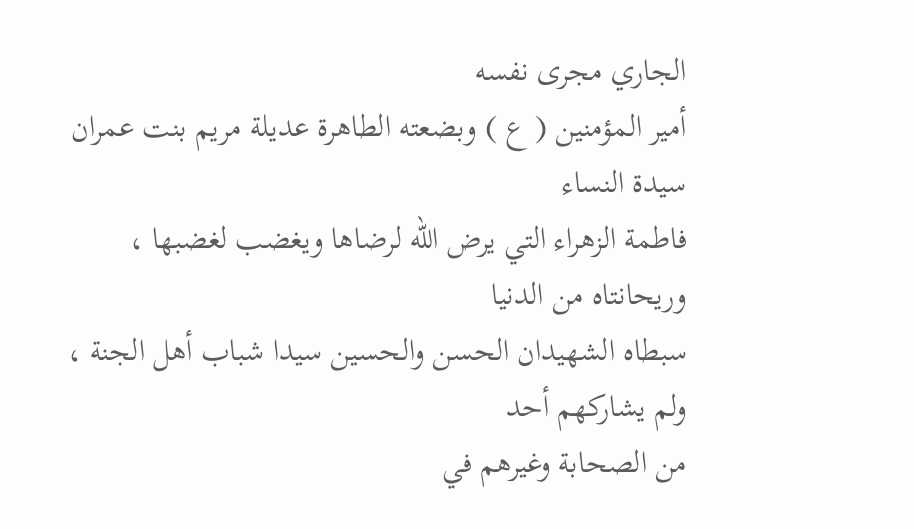الجاري مجرى نفسه
أمير المؤمنين ( ع ) وبضعته الطاهرة عديلة مريم بنت عمران سيدة النساء
فاطمة الزهراء التي يرض الله لرضاها ويغضب لغضبها ، وريحانتاه من الدنيا
سبطاه الشهيدان الحسن والحسين سيدا شباب أهل الجنة ، ولم يشاركهم أحد
من الصحابة وغيرهم في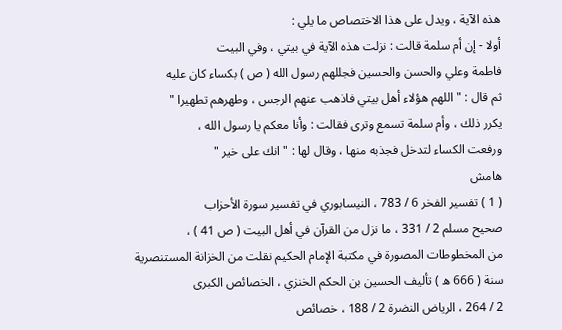هذه الآية ، ويدل على هذا الاختصاص ما يلي :
أولا - إن أم سلمة قالت : نزلت هذه الآية في بيتي ، وفي البيت
فاطمة وعلي والحسن والحسين فجللهم رسول الله ( ص ) بكساء كان عليه
ثم قال : " اللهم هؤلاء أهل بيتي فاذهب عنهم الرجس ، وطهرهم تطهيرا "
يكرر ذلك ، وأم سلمة تسمع وترى فقالت : وأنا معكم يا رسول الله ،
ورفعت الكساء لتدخل فجذبه منها ، وقال لها : " انك على خير "
هامش
( 1 ) تفسير الفخر 6 / 783 ، النيسابوري في تفسير سورة الأحزاب
صحيح مسلم 2 / 331 ، ما نزل من القرآن في أهل البيت ( ص 41 ) ،
من المخطوطات المصورة في مكتبة الإمام الحكيم نقلت من الخزانة المستنصرية
سنة ( 666 ه ) تأليف الحسين بن الحكم الخنزي ، الخصائص الكبرى
2 / 264 ، الرياض النضرة 2 / 188 ، خصائص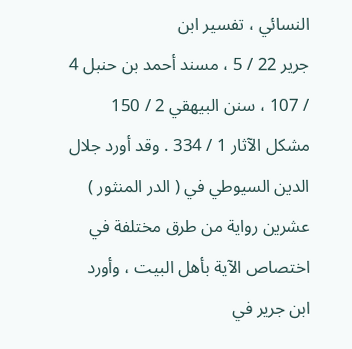النسائي ، تفسير ابن
جرير 22 / 5 ، مسند أحمد بن حنبل 4 / 107 ، سنن البيهقي 2 / 150
مشكل الآثار 1 / 334 . وقد أورد جلال الدين السيوطي في ( الدر المنثور )
عشرين رواية من طرق مختلفة في اختصاص الآية بأهل البيت ، وأورد
ابن جرير في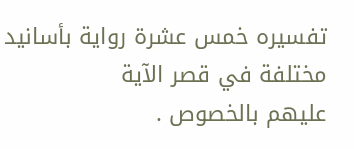تفسيره خمس عشرة رواية بأسانيد مختلفة في قصر الآية
عليهم بالخصوص .